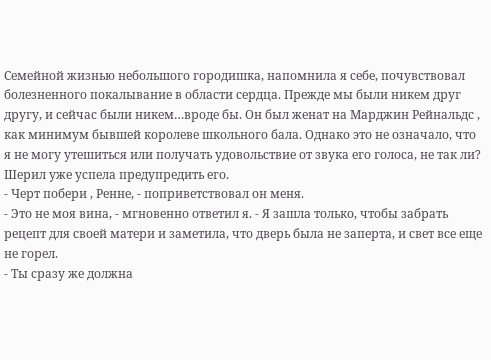Семейной жизнью небольшого городишка, напомнила я себе, почувствовал болезненного покалывание в области сердца. Прежде мы были никем друг другу, и сейчас были никем…вроде бы. Он был женат на Марджин Рейнальдс , как минимум бывшей королеве школьного бала. Однако это не означало, что я не могу утешиться или получать удовольствие от звука его голоса, не так ли?
Шерил уже успела предупредить его.
- Черт побери , Ренне, - поприветствовал он меня.
- Это не моя вина, - мгновенно ответил я. - Я зашла только, чтобы забрать рецепт для своей матери и заметила, что дверь была не заперта, и свет все еще не горел.
- Ты сразу же должна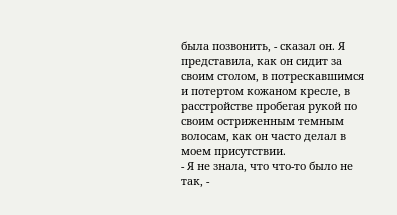была позвонить, - сказал он. Я представила, как он сидит за своим столом, в потрескавшимся и потертом кожаном кресле, в расстройстве пробегая рукой по своим остриженным темным волосам, как он часто делал в моем присутствии.
- Я не знала, что что-то было не так, -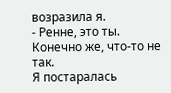возразила я.
- Ренне, это ты. Конечно же, что-то не так.
Я постаралась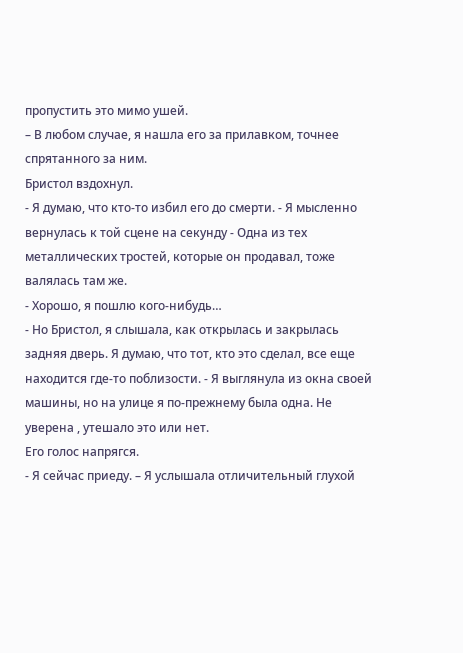пропустить это мимо ушей.
– В любом случае, я нашла его за прилавком, точнее спрятанного за ним.
Бристол вздохнул.
- Я думаю, что кто-то избил его до смерти. - Я мысленно вернулась к той сцене на секунду - Одна из тех металлических тростей, которые он продавал, тоже валялась там же.
- Хорошо, я пошлю кого-нибудь…
- Но Бристол, я слышала, как открылась и закрылась задняя дверь. Я думаю, что тот, кто это сделал, все еще находится где-то поблизости. - Я выглянула из окна своей машины, но на улице я по-прежнему была одна. Не уверена , утешало это или нет.
Его голос напрягся.
- Я сейчас приеду. – Я услышала отличительный глухой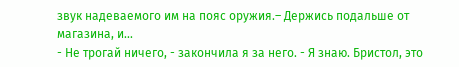звук надеваемого им на пояс оружия.– Держись подальше от магазина, и...
- Не трогай ничего, - закончила я за него. - Я знаю. Бристол, это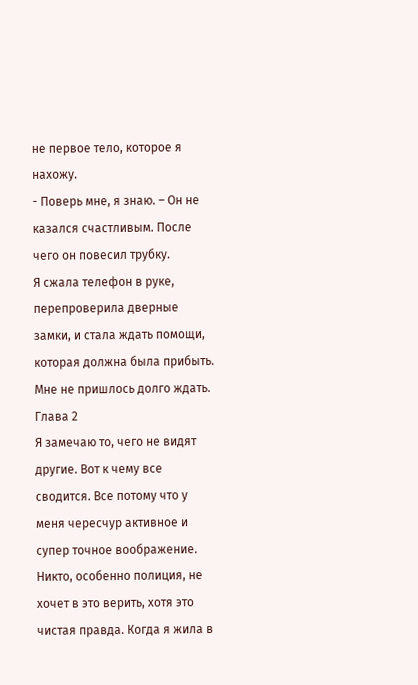не первое тело, которое я нахожу.
- Поверь мне, я знаю. – Он не казался счастливым. После чего он повесил трубку.
Я сжала телефон в руке, перепроверила дверные замки, и стала ждать помощи, которая должна была прибыть.
Мне не пришлось долго ждать.
Глава 2
Я замечаю то, чего не видят другие. Вот к чему все сводится. Все потому что у меня чересчур активное и супер точное воображение. Никто, особенно полиция, не хочет в это верить, хотя это чистая правда. Когда я жила в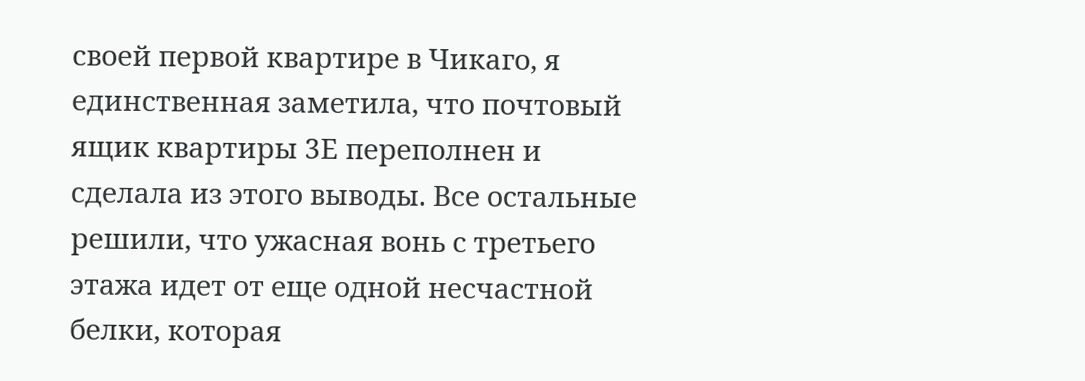своей первой квартире в Чикаго, я единственная заметила, что почтовый ящик квартиры 3Е переполнен и сделала из этого выводы. Все остальные решили, что ужасная вонь с третьего этажа идет от еще одной несчастной белки, которая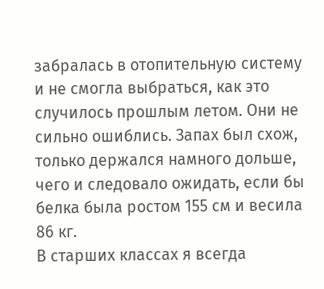забралась в отопительную систему и не смогла выбраться, как это случилось прошлым летом. Они не сильно ошиблись. Запах был схож, только держался намного дольше, чего и следовало ожидать, если бы белка была ростом 155 см и весила 86 кг.
В старших классах я всегда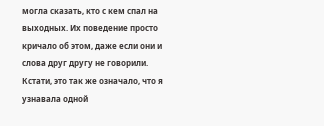могла сказать, кто с кем спал на выходных. Их поведение просто кричало об этом, даже если они и слова друг другу не говорили. Кстати, это так же означало, что я узнавала одной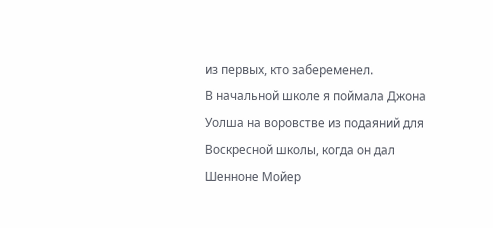из первых, кто забеременел.
В начальной школе я поймала Джона Уолша на воровстве из подаяний для Воскресной школы, когда он дал Шенноне Мойер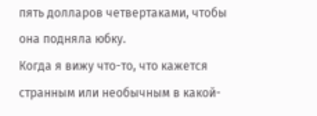пять долларов четвертаками, чтобы она подняла юбку.
Когда я вижу что-то, что кажется странным или необычным в какой-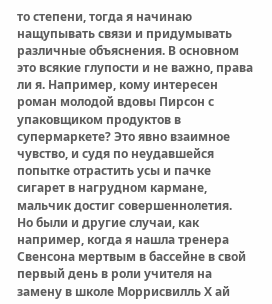то степени, тогда я начинаю нащупывать связи и придумывать различные объяснения. В основном это всякие глупости и не важно, права ли я. Например, кому интересен роман молодой вдовы Пирсон с упаковщиком продуктов в супермаркете? Это явно взаимное чувство, и судя по неудавшейся попытке отрастить усы и пачке сигарет в нагрудном кармане, мальчик достиг совершеннолетия.
Но были и другие случаи, как например, когда я нашла тренера Свенсона мертвым в бассейне в свой первый день в роли учителя на замену в школе Моррисвилль Х ай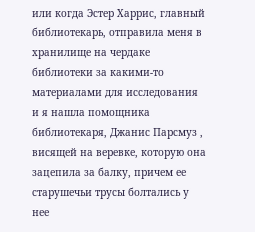или когда Эстер Харрис, главный библиотекарь, отправила меня в хранилище на чердаке библиотеки за какими-то материалами для исследования и я нашла помощника библиотекаря, Джанис Парсмуз , висящей на веревке, которую она зацепила за балку, причем ее старушечьи трусы болтались у нее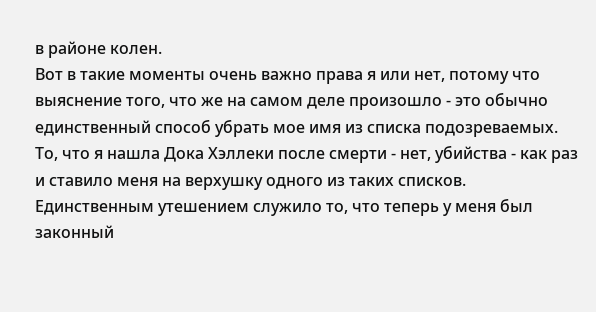в районе колен.
Вот в такие моменты очень важно права я или нет, потому что выяснение того, что же на самом деле произошло - это обычно единственный способ убрать мое имя из списка подозреваемых.
То, что я нашла Дока Хэллеки после смерти - нет, убийства - как раз и ставило меня на верхушку одного из таких списков. Единственным утешением служило то, что теперь у меня был законный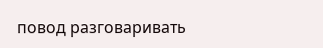повод разговаривать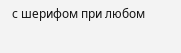с шерифом при любом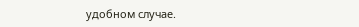удобном случае.